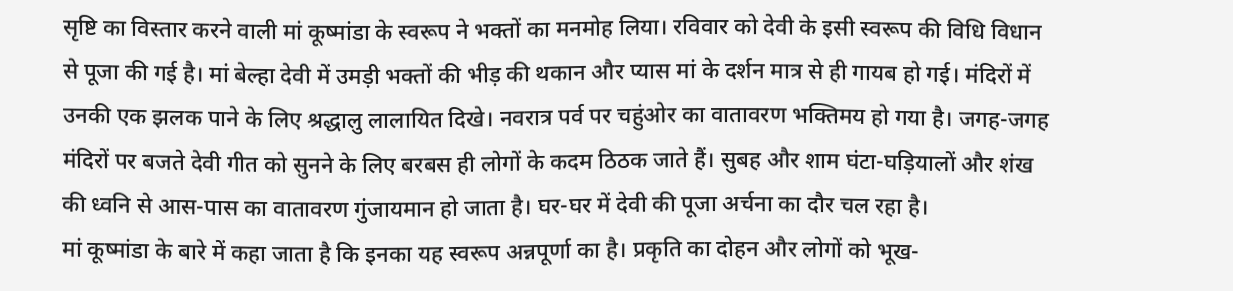सृष्टि का विस्तार करने वाली मां कूष्मांडा के स्वरूप ने भक्तों का मनमोह लिया। रविवार को देवी के इसी स्वरूप की विधि विधान से पूजा की गई है। मां बेल्हा देवी में उमड़ी भक्तों की भीड़ की थकान और प्यास मां के दर्शन मात्र से ही गायब हो गई। मंदिरों में उनकी एक झलक पाने के लिए श्रद्धालु लालायित दिखे। नवरात्र पर्व पर चहुंओर का वातावरण भक्तिमय हो गया है। जगह-जगह मंदिरों पर बजते देवी गीत को सुनने के लिए बरबस ही लोगों के कदम ठिठक जाते हैं। सुबह और शाम घंटा-घड़ियालों और शंख की ध्वनि से आस-पास का वातावरण गुंजायमान हो जाता है। घर-घर में देवी की पूजा अर्चना का दौर चल रहा है।
मां कूष्मांडा के बारे में कहा जाता है कि इनका यह स्वरूप अन्नपूर्णा का है। प्रकृति का दोहन और लोगों को भूख-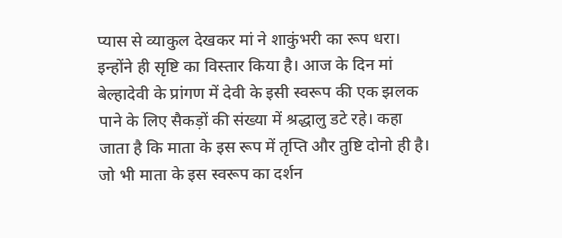प्यास से व्याकुल देखकर मां ने शाकुंभरी का रूप धरा। इन्होंने ही सृष्टि का विस्तार किया है। आज के दिन मां बेल्हादेवी के प्रांगण में देवी के इसी स्वरूप की एक झलक पाने के लिए सैकड़ों की संख्या में श्रद्धालु डटे रहे। कहा जाता है कि माता के इस रूप में तृप्ति और तुष्टि दोनो ही है। जो भी माता के इस स्वरूप का दर्शन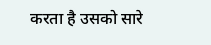करता है उसको सारे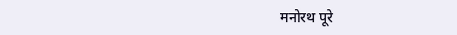मनोरथ पूरे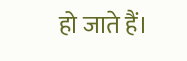हो जाते हैं।